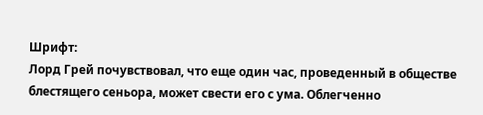Шрифт:
Лорд Грей почувствовал, что еще один час, проведенный в обществе блестящего сеньора, может свести его с ума. Облегченно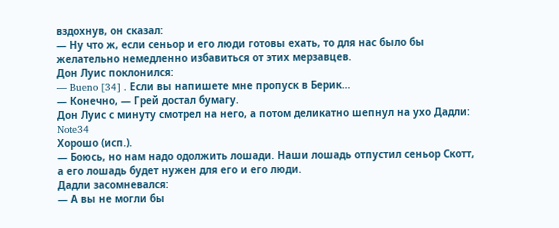вздохнув, он сказал:
— Ну что ж, если сеньор и его люди готовы ехать, то для нас было бы желательно немедленно избавиться от этих мерзавцев.
Дон Луис поклонился:
— Bueno [34] . Если вы напишете мне пропуск в Берик…
— Конечно, — Грей достал бумагу.
Дон Луис с минуту смотрел на него, а потом деликатно шепнул на ухо Дадли:
Note34
Хорошо (исп.).
— Боюсь, но нам надо одолжить лошади. Наши лошадь отпустил сеньор Скотт, а его лошадь будет нужен для его и его люди.
Дадли засомневался:
— А вы не могли бы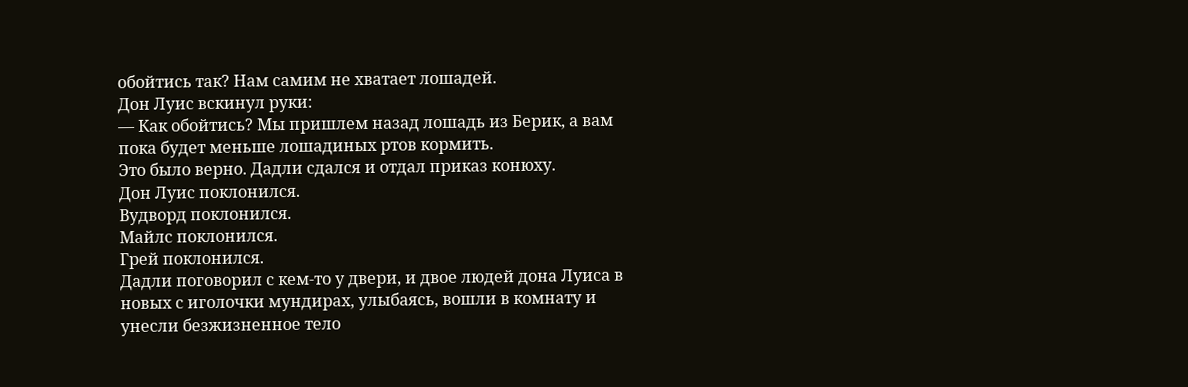обойтись так? Нам самим не хватает лошадей.
Дон Луис вскинул руки:
— Как обойтись? Мы пришлем назад лошадь из Берик, а вам пока будет меньше лошадиных ртов кормить.
Это было верно. Дадли сдался и отдал приказ конюху.
Дон Луис поклонился.
Вудворд поклонился.
Майлс поклонился.
Грей поклонился.
Дадли поговорил с кем-то у двери, и двое людей дона Луиса в новых с иголочки мундирах, улыбаясь, вошли в комнату и унесли безжизненное тело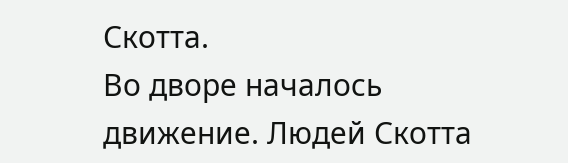Скотта.
Во дворе началось движение. Людей Скотта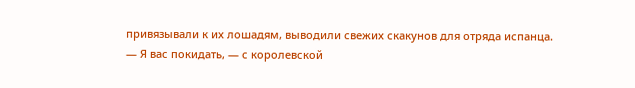привязывали к их лошадям, выводили свежих скакунов для отряда испанца.
— Я вас покидать, — с королевской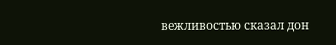вежливостью сказал дон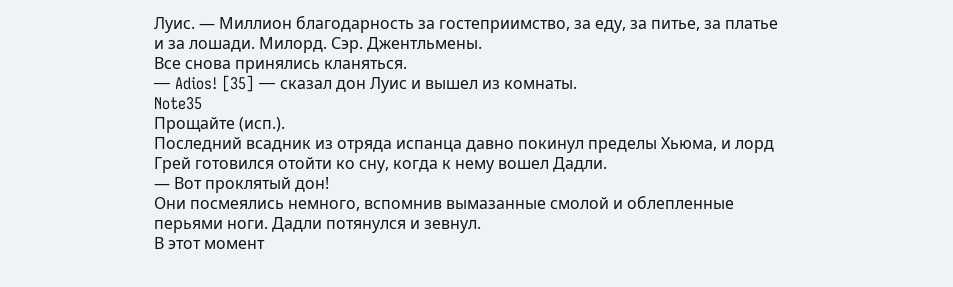Луис. — Миллион благодарность за гостеприимство, за еду, за питье, за платье и за лошади. Милорд. Сэр. Джентльмены.
Все снова принялись кланяться.
— Adios! [35] — сказал дон Луис и вышел из комнаты.
Note35
Прощайте (исп.).
Последний всадник из отряда испанца давно покинул пределы Хьюма, и лорд Грей готовился отойти ко сну, когда к нему вошел Дадли.
— Вот проклятый дон!
Они посмеялись немного, вспомнив вымазанные смолой и облепленные перьями ноги. Дадли потянулся и зевнул.
В этот момент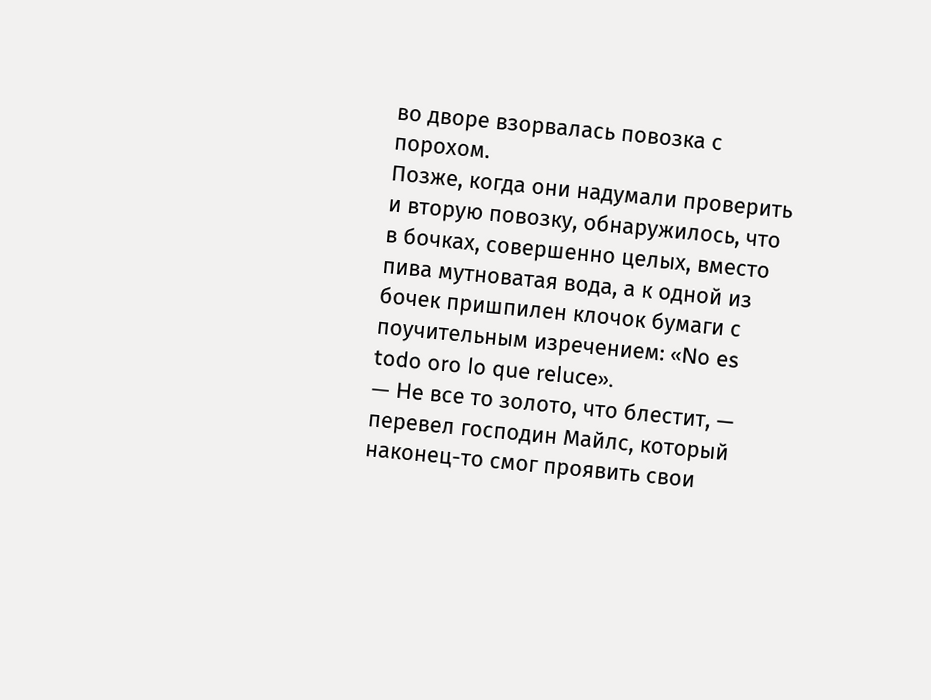во дворе взорвалась повозка с порохом.
Позже, когда они надумали проверить и вторую повозку, обнаружилось, что в бочках, совершенно целых, вместо пива мутноватая вода, а к одной из бочек пришпилен клочок бумаги с поучительным изречением: «No es todo oro lo que reluce».
— He все то золото, что блестит, — перевел господин Майлс, который наконец-то смог проявить свои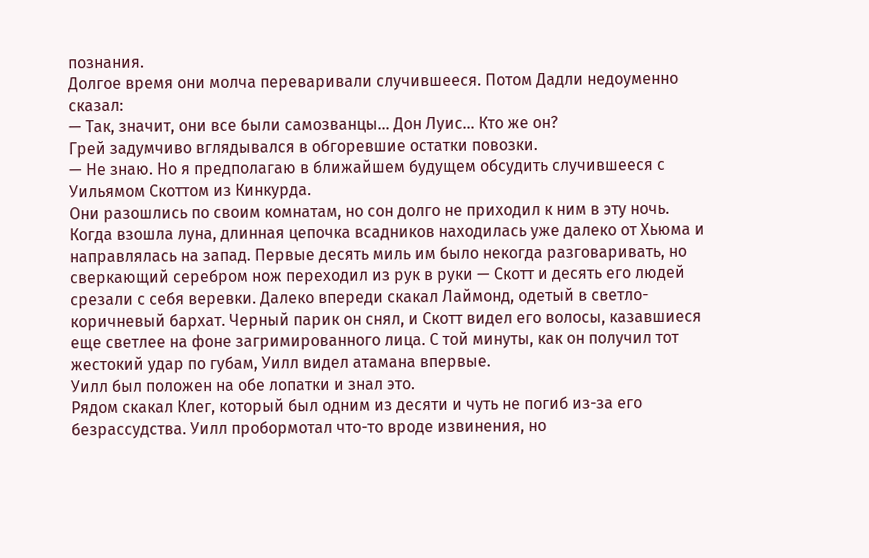познания.
Долгое время они молча переваривали случившееся. Потом Дадли недоуменно сказал:
— Так, значит, они все были самозванцы… Дон Луис… Кто же он?
Грей задумчиво вглядывался в обгоревшие остатки повозки.
— Не знаю. Но я предполагаю в ближайшем будущем обсудить случившееся с Уильямом Скоттом из Кинкурда.
Они разошлись по своим комнатам, но сон долго не приходил к ним в эту ночь.
Когда взошла луна, длинная цепочка всадников находилась уже далеко от Хьюма и направлялась на запад. Первые десять миль им было некогда разговаривать, но сверкающий серебром нож переходил из рук в руки — Скотт и десять его людей срезали с себя веревки. Далеко впереди скакал Лаймонд, одетый в светло-коричневый бархат. Черный парик он снял, и Скотт видел его волосы, казавшиеся еще светлее на фоне загримированного лица. С той минуты, как он получил тот жестокий удар по губам, Уилл видел атамана впервые.
Уилл был положен на обе лопатки и знал это.
Рядом скакал Клег, который был одним из десяти и чуть не погиб из-за его безрассудства. Уилл пробормотал что-то вроде извинения, но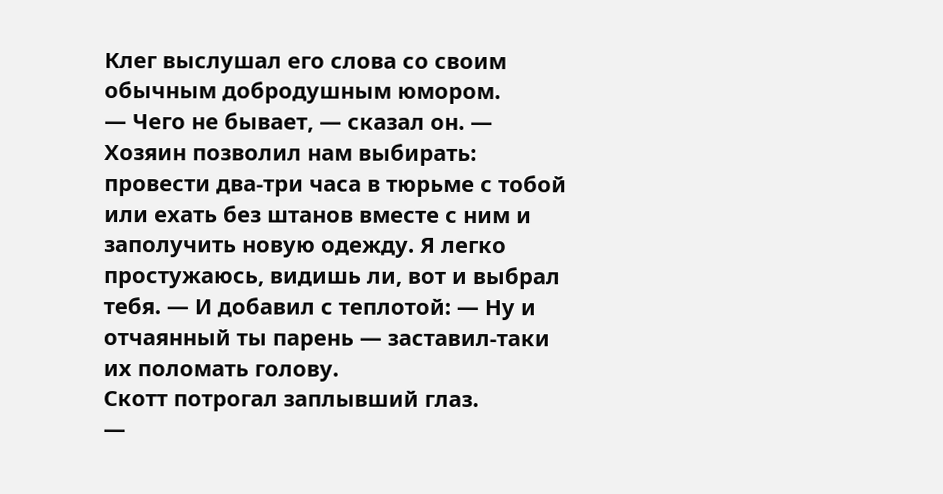Клег выслушал его слова со своим обычным добродушным юмором.
— Чего не бывает, — сказал он. — Хозяин позволил нам выбирать: провести два-три часа в тюрьме с тобой или ехать без штанов вместе с ним и заполучить новую одежду. Я легко простужаюсь, видишь ли, вот и выбрал тебя. — И добавил с теплотой: — Ну и отчаянный ты парень — заставил-таки их поломать голову.
Скотт потрогал заплывший глаз.
—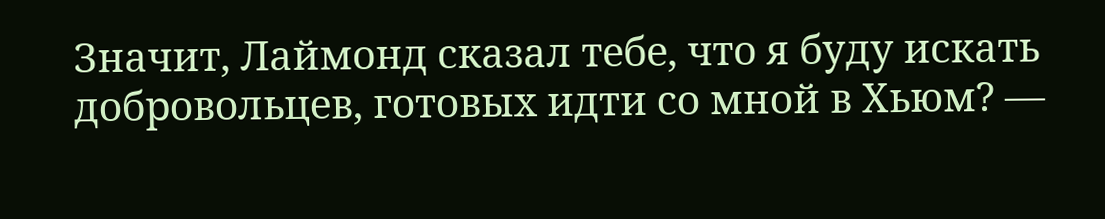Значит, Лаймонд сказал тебе, что я буду искать добровольцев, готовых идти со мной в Хьюм? —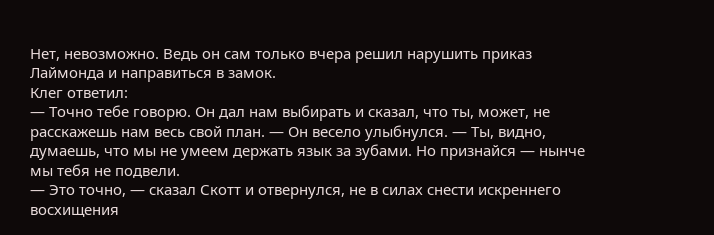Нет, невозможно. Ведь он сам только вчера решил нарушить приказ Лаймонда и направиться в замок.
Клег ответил:
— Точно тебе говорю. Он дал нам выбирать и сказал, что ты, может, не расскажешь нам весь свой план. — Он весело улыбнулся. — Ты, видно, думаешь, что мы не умеем держать язык за зубами. Но признайся — нынче мы тебя не подвели.
— Это точно, — сказал Скотт и отвернулся, не в силах снести искреннего восхищения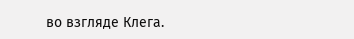во взгляде Клега.